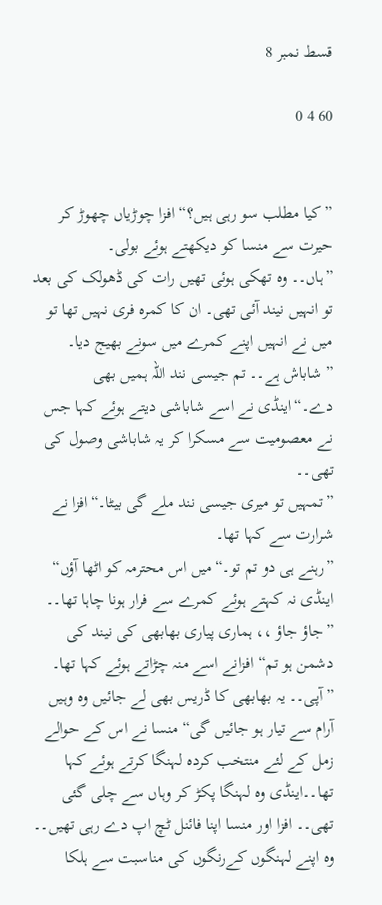قسط نمبر 8

60 4 0


”کیا مطلب سو رہی ہیں؟“ افزا چوڑیاں چھوڑ کر حیرت سے منسا کو دیکھتے ہوئے بولی۔
”ہاں۔۔ وہ تھکی ہوئی تھیں رات کی ڈھولک کی بعد تو انہیں نیند آئی تھی۔ ان کا کمرہ فری نہیں تھا تو میں نے انہیں اپنے کمرے میں سونے بھیج دیا۔
”شاباش ہے۔۔ تم جیسی نند اللہ ہمیں بھی دے۔“اینڈی نے اسے شاباشی دیتے ہوئے کہا جس نے معصومیت سے مسکرا کر یہ شاباشی وصول کی تھی۔۔
”تمہیں تو میری جیسی نند ملے گی بیٹا۔“افزا نے شرارت سے کہا تھا۔
”رہنے ہی دو تم تو۔“میں اس محترمہ کو اٹھا آؤں“ اینڈی نہ کہتے ہوئے کمرے سے فرار ہونا چاہا تھا۔۔
”جاؤ جاؤ ،، ہماری پیاری بھابھی کی نیند کی دشمن ہو تم“ افزانے اسے منہ چڑاتے ہوئے کہا تھا۔
”آپی۔۔ یہ بھابھی کا ڈریس بھی لے جائیں وہ وہیں آرام سے تیار ہو جائیں گی“ منسا نے اس کے حوالے زمل کے لئے منتخب کردہ لہنگا کرتے ہوئے کہا تھا۔۔اینڈی وہ لہنگا پکڑ کر وہاں سے چلی گئی تھی۔۔ افزا اور منسا اپنا فائنل ٹچ اپ دے رہی تھیں۔۔ وہ اپنے لہنگوں کےرنگوں کی مناسبت سے ہلکا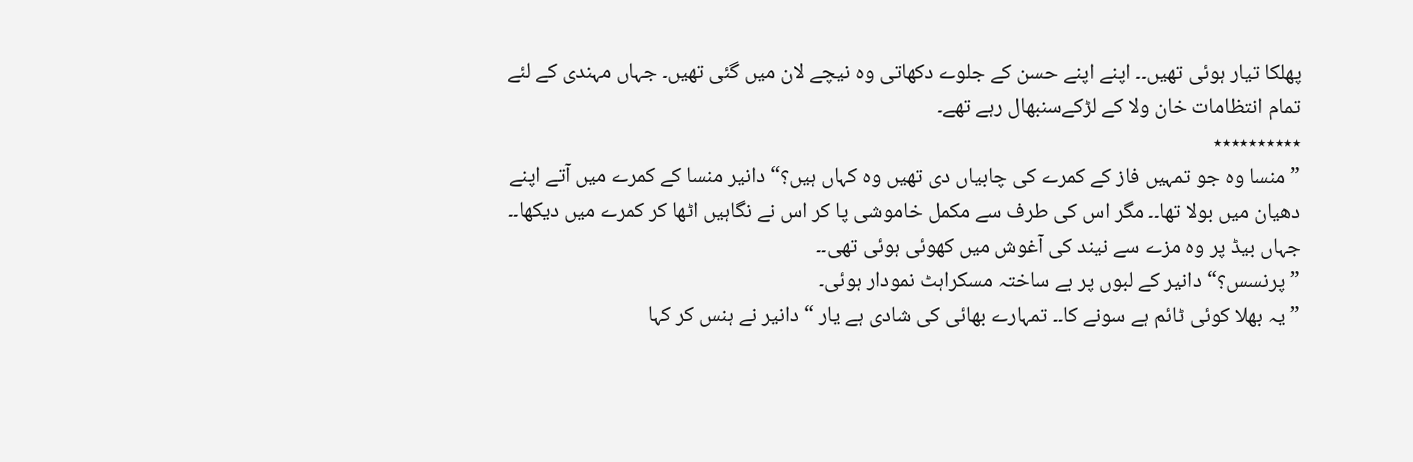پھلکا تیار ہوئی تھیں۔۔ اپنے اپنے حسن کے جلوے دکھاتی وہ نیچے لان میں گئی تھیں۔ جہاں مہندی کے لئے تمام انتظامات خان ولا کے لڑکےسنبھال رہے تھے۔
٭٭٭٭٭٭٭٭٭٭
”منسا وہ جو تمہیں فاز کے کمرے کی چابیاں دی تھیں وہ کہاں ہیں؟“ دانیر منسا کے کمرے میں آتے اپنے دھیان میں بولا تھا۔۔ مگر اس کی طرف سے مکمل خاموشی پا کر اس نے نگاہیں اٹھا کر کمرے میں دیکھا۔۔ جہاں بیڈ پر وہ مزے سے نیند کی آغوش میں کھوئی ہوئی تھی۔۔
”پرنسس؟“ دانیر کے لبوں پر بے ساختہ مسکراہٹ نمودار ہوئی۔
”یہ بھلا کوئی ٹائم ہے سونے کا۔۔ تمہارے بھائی کی شادی ہے یار “ دانیر نے ہنس کر کہا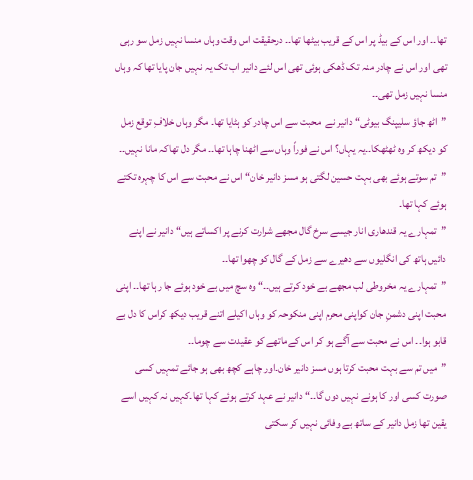تھا۔۔ اور اس کے بیڈ پر اس کے قریب بیٹھا تھا۔۔ درحقیقت اس وقت وہاں منسا نہیں زمل سو رہی تھی اور اس نے چادر منہ تک ڈھکی ہوئی تھی اس لئے دانیر اب تک یہ نہیں جان پایا تھا کہ وہاں منسا نہیں زمل تھی۔۔
”اٹھ جاؤ سلیپنگ بیوٹی“ دانیر نے  محبت سے اس چادر کو ہٹایا تھا۔ مگر وہاں خلافِ توقع زمل کو دیکھ کر وہ ٹھٹھکا۔۔یہ یہاں؟ اس نے فوراً وہاں سے اٹھنا چاہا تھا۔۔ مگر دل تھاکہ مانا نہیں۔۔
”تم سوتے ہوئے بھی بہت حسین لگتی ہو مسز دانیر خان“ اس نے محبت سے اس کا چہرہ تکتے ہوئے کہا تھا۔
”تمہارے یہ قندھاری انار جیسے سرخ گال مجھے شرارت کرنے پر اکساتے ہیں“ دانیر نے اپنے دائیں ہاتھ کی انگلیوں سے دھیرے سے زمل کے گال کو چھوا تھا۔۔
”تمہارے یہ مخروطی لب مجھے بے خود کرتے ہیں۔۔“ وہ سچ میں بے خود ہوئے جا رہا تھا۔۔ اپنی محبت اپنی دشمنِ جان کواپنی محرم اپنی منکوحہ کو وہاں اکیلے اتنے قریب دیکھ کراس کا دل بے قابو ہوا۔۔ اس نے محبت سے آگے ہو کر اس کےماتھے کو عقیدت سے چوما۔۔
”میں تم سے بہت محبت کرتا ہوں مسز دانیر خان۔اور چاہے کچھ بھی ہو جائے تمہیں کسی صورت کسی اور کا ہونے نہیں دوں گا۔۔“ دانیر نے عہد کرتے ہوئے کہا تھا۔کہیں نہ کہیں اسے یقین تھا زمل دانیر کے ساتھ بے وفائی نہیں کر سکتی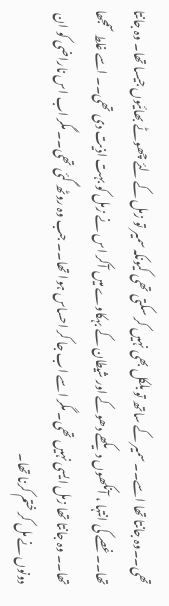تھی۔۔وہ جانتا تھا اسے۔۔ سمیر کے ساتھ تو بلکل بھی نہیں کر سکتی تھی کیونکہ سمیر تو زمل کے لئے چھوٹے بھائیوں جیسا تھا۔ وہ جانتا تھا۔۔غصے کی انتہا ، آنکھوں دیکھے دھوکے اور شیطان کے بہکاوے میں آکر اس نے زمل کو بہت اذیت دی تھی۔۔ اسے غلط سمجھا تھا۔۔ وہ جانتا تھا زمل ایسی نہیں تھی۔ مگر اسے اب جا کر احساس ہوا تھا۔۔ جب وہ روٹھ گئی تھی۔۔ مگر اب اس ناراضی کو ان دونوں نے مل کر ختم کرنا تھا۔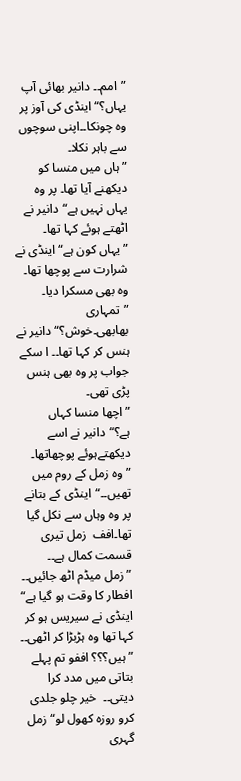”امم۔۔ دانیر بھائی آپ یہاں؟“ اینڈی کی آوز پر وہ چونکا۔۔اپنی سوچوں سے باہر نکلا۔
”ہاں میں منسا کو دیکھنے آیا تھا۔ پر وہ یہاں نہیں ہے“دانیر نے اٹھتے ہوئے کہا تھا۔
”یہاں کون ہے“ اینڈی نے شرارت سے پوچھا تھا۔ وہ بھی مسکرا دیا۔
”تمہاری بھابھی۔خوش؟“ دانیر نے ہنس کر کہا تھا۔۔ ا سکے جواب پر وہ بھی ہنس پڑی تھی۔
”اچھا منسا کہاں ہے؟“دانیر نے اسے دیکھتےہوئے پوچھاتھا۔
”وہ زمل کے روم میں تھیں۔۔“اینڈی کے بتانے پر وہ وہاں سے نکل گیا تھا۔افف  زمل تیری قسمت کمال ہے۔۔
”زمل میڈم اٹھ جائیں۔۔ افطار کا وقت ہو گیا ہے“ اینڈی نے سیریس ہو کر کہا تھا وہ ہڑبڑا کر اٹھی۔۔
”ہیں؟؟؟ اففو تم پہلے بتاتی میں مدد کرا دیتی۔۔  خیر چلو جلدی کرو روزہ کھول لو“ زمل گہری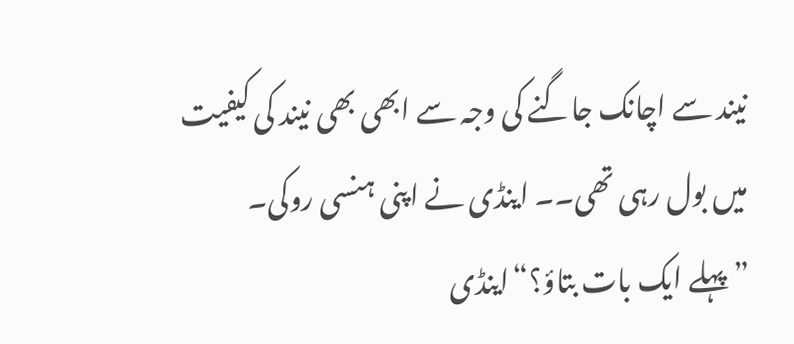نیند سے اچانک جاگنے کی وجہ سے ابھی بھی نیند کی کیفیت میں بول رہی تھی۔۔ اینڈی نے اپنی ہنسی روکی۔
”پہلے ایک بات بتاؤ؟“اینڈی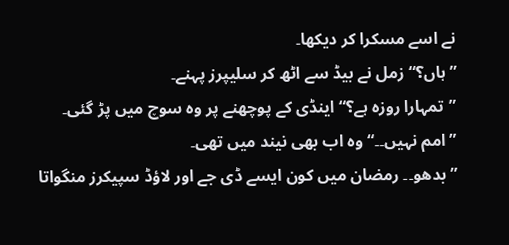نے اسے مسکرا کر دیکھا۔
”ہاں؟“ زمل نے بیڈ سے اٹھ کر سلیپرز پہنے۔
”تمہارا روزہ ہے؟“ اینڈی کے پوچھنے پر وہ سوچ میں پڑ گئی۔
”امم نہیں۔۔“ وہ اب بھی نیند میں تھی۔
”بدھو۔۔ رمضان میں کون ایسے ڈی جے اور لاؤڈ سپیکرز منگواتا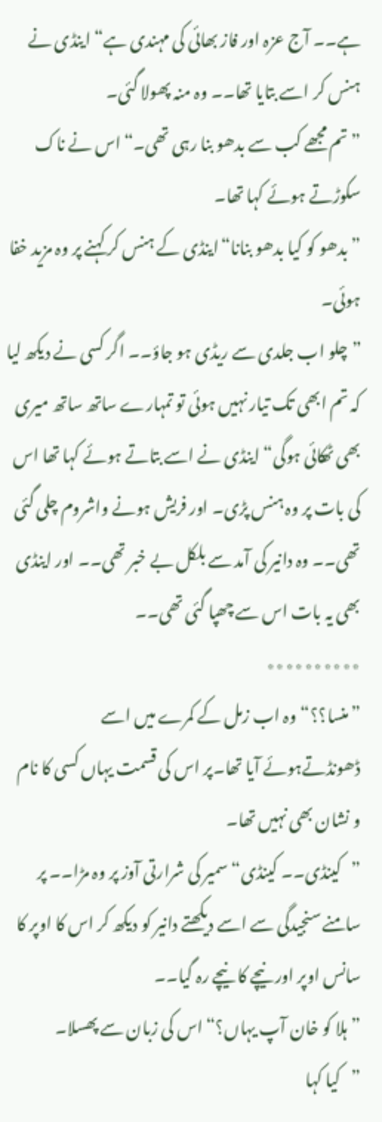ہے۔۔ آج عزہ اور فاز بھائی کی مہندی ہے“ اینڈی نے ہنس کر اسے بتایا تھا۔۔ وہ منہ پھولا گئی۔
”تم مجھے کب سے بدھو بنا رہی تھی۔“ اس نے ناک سکوڑتے ہوئے کہا تھا۔
”بدھو کو کیا بدھو بنانا“اینڈی کے ہنس کر کہنے پر وہ مزید خفا ہوئی۔
”چلو اب جلدی سے ریڈی ہو جاؤ۔۔ اگر کسی نے دیکھ لیا کہ تم ابھی تک تیار نہیں ہوئی تو تمہارے ساتھ ساتھ میری بھی ٹھکائی ہوگی“ اینڈی نے اسے بتاتے ہوئے کہا تھا اس کی بات پر وہ ہنس پڑی۔ اور فریش ہونے واشروم چلی گئی تھی۔۔ وہ دانیر کی آمد سے بلکل بے خبر تھی۔۔ اور اینڈی بھی یہ بات اس سے چھپا گئی تھی۔۔
٭٭٭٭٭٭٭٭٭٭
”منسا؟؟“وہ اب زمل کے کمرے میں اسے ڈھونڈتےہوئے آیا تھا۔پر اس کی قسمت یہاں کسی کا نام و نشان بھی نہیں تھا۔
”کینڈی۔۔ کینڈی“ سمیر کی شرارتی آوز پر وہ مڑا۔۔ پر سامنے سنجیدگی سے اسے دیکھتے دانیر کو دیکھ کر اس کا اوپر کا سانس اوپر اور نیچے کا نیچے رہ گیا۔۔
”ہلا کو خان آپ یہاں؟“ اس کی زبان سے پھسلا۔
”کیا کہا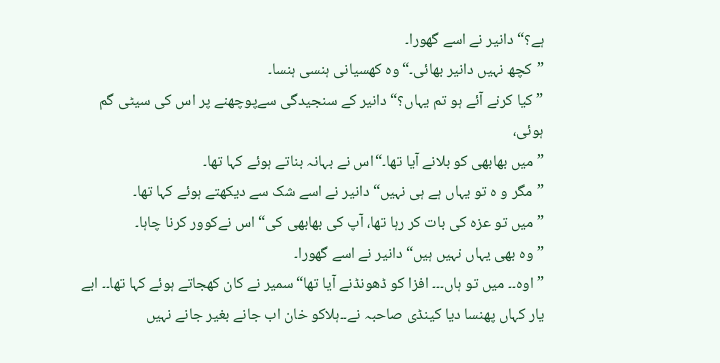ہے؟“ دانیر نے اسے گھورا۔
”کچھ نہیں دانیر بھائی۔“وہ کھسیانی ہنسی ہنسا۔
” کیا کرنے آئے ہو تم یہاں؟“ دانیر کے سنجیدگی سےپوچھنے پر اس کی سیٹی گم ہوئی،
”میں بھابھی کو بلانے آیا تھا۔“اس نے بہانہ بناتے ہوئے کہا تھا۔
”مگر و ہ تو یہاں ہے ہی نہیں“ دانیر نے اسے شک سے دیکھتے ہوئے کہا تھا۔
”میں تو عزہ کی بات کر رہا تھا، آپ کی بھابھی کی“ اس نےکوور کرنا چاہا۔
”وہ بھی یہاں نہیں ہیں“ دانیر نے اسے گھورا۔
”اوہ۔۔ میں تو ہاں۔۔۔ افزا کو ڈھونڈنے آیا تھا“سمیر نے کان کھجاتے ہوئے کہا تھا۔۔ ابے یار کہاں پھنسا دیا کینڈی صاحبہ نے۔۔ہلاکو خان اب جانے بغیر جانے نہیں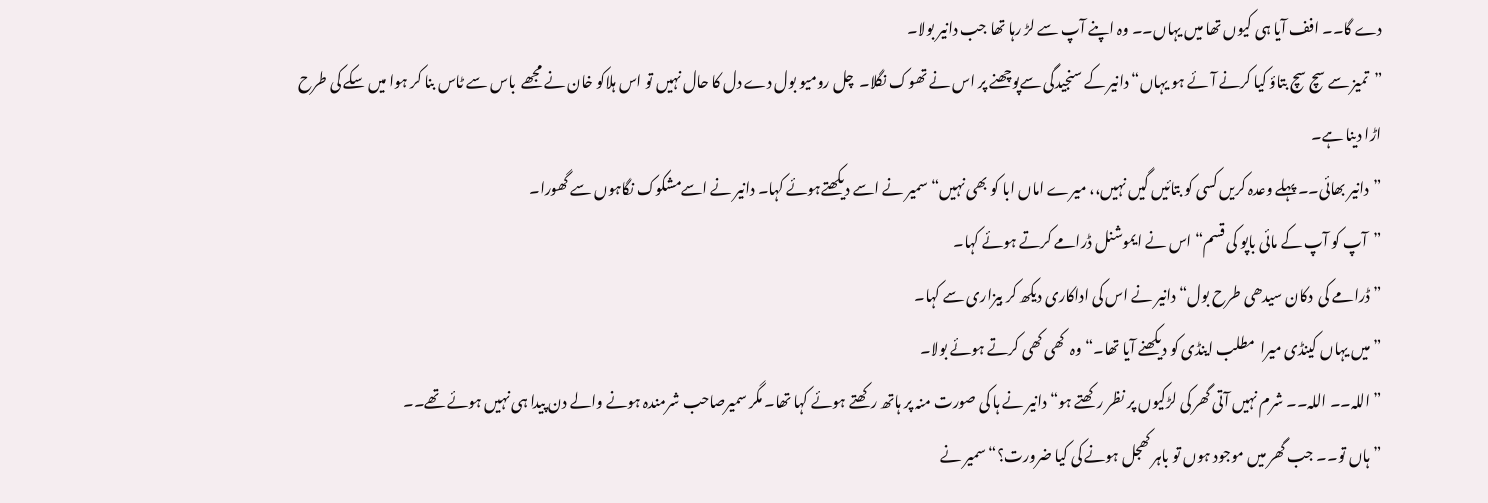دے گا۔۔ افف آیا ہی کیوں تھا میں یہاں۔۔ وہ اپنے آپ سے لڑ رہا تھا جب دانیر بولا۔
”تمیز سے سچ سچ بتاؤ کیا کرنے آئے ہو یہاں“ دانیر کے سنجیدگی سےپوچھنے پر اس نے تھوک نگلا۔  چل رومیو بول دے دل کا حال نہیں تو اس ہلاکو خان نے مجھے  باس سے ٹاس بنا کر ہوا میں سکے کی طرح اڑا دینا ہے۔
”دانیر بھائی۔۔ پہلے وعدہ کریں کسی کو بتائیں گیں نہیں،، میرے اماں ابا کو بھی نہیں“ سمیر نے اسے دیکھتےہوئے کہا۔ دانیر نے اسےمشکوک نگاہوں سے گھورا۔
”آپ کو آپ کے مائی باپو کی قسم“ اس نے ایموشنل ڈرامے کرتے ہوئے کہا۔
”ڈرامے کی  دکان سیدھی طرح بول“ دانیر نے اس کی اداکاری دیکھ کر بیزاری سے کہا۔
”میں یہاں کینڈی میرا  مطلب اینڈی کو دیکھنے آیا تھا۔“ وہ  کھی کھی کرتے ہوئے بولا۔
”اللہ۔۔ اللہ۔۔ شرم نہیں آتی گھر کی لڑکیوں پر نظر رکھتے ہو“ دانیر نے ہا کی صورت منہ پر ہاتھ رکھتے ہوئے کہا تھا۔ مگر سمیرصاحب شرمندہ ہونے والے دن پیدا ہی نہیں ہوئے تھے۔۔
”ہاں تو۔۔ جب گھر میں موجود ہوں تو باہر کھجل ہونے کی کیا ضرورت؟“ سمیر نے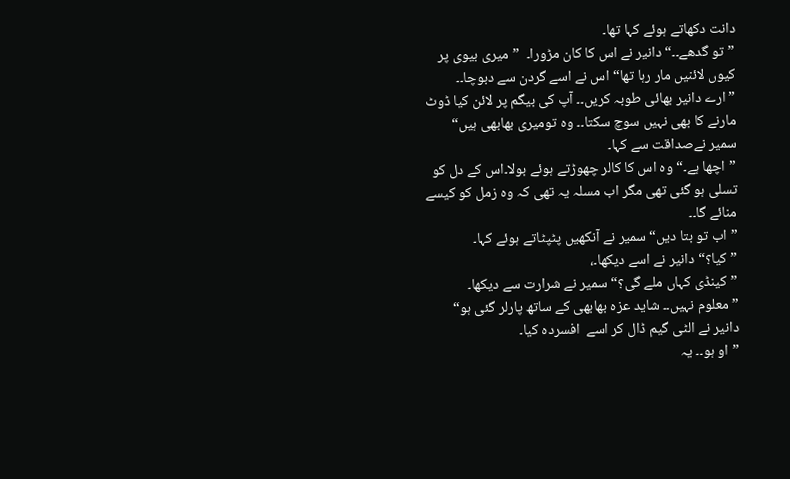دانت دکھاتے ہوئے کہا تھا۔
”تو گدھے۔۔“ دانیر نے اس کا کان مڑورا۔  ”میری بیوی پر کیوں لائنیں مار رہا تھا“ اس نے اسے گردن سے دبوچا۔۔
”ارے دانیر بھائی طوبہ کریں۔۔ آپ کی بیگم پر لائن کیا ڈوٹ مارنے کا بھی نہیں سوچ سکتا۔۔ وہ تومیری بھابھی ہیں“ سمیر نےصداقت سے کہا۔
”اچھا ہے۔“ وہ اس کا کالر چھوڑتے ہوئے بولا۔اس کے دل کو تسلی ہو گئی تھی مگر اب مسلہ یہ تھی کہ وہ زمل کو کیسے منائے گا۔۔
”اب تو بتا دیں“سمیر نے آنکھیں پٹپٹاتے ہوئے کہا۔
”کیا؟“ دانیر نے اسے دیکھا۔،
”کینڈی کہاں ملے گی؟“ سمیر نے شرارت سے دیکھا۔
”معلوم نہیں۔۔ شاید عزہ بھابھی کے ساتھ پارلر گئی ہو“ دانیر نے الٹی گیم ڈال کر اسے  افسردہ کیا۔
”او ہو۔۔ یہ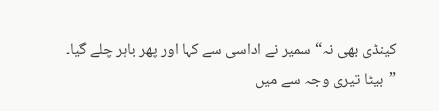کینڈی بھی نہ“ سمیر نے اداسی سے کہا اور پھر باہر چلے گیا۔
”بیٹا تیری وجہ سے میں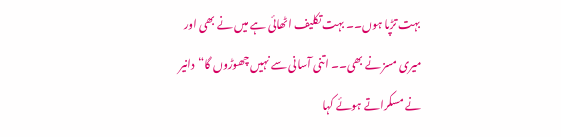بہت تڑپا ہوں۔۔ بہت تکلیف اٹھائی ہے میں نے بھی اور میری مسز نے بھی۔۔ اتنی آسانی سے نہیں چھوڑوں گا“دانیر نے مسکراتے ہوئے کہا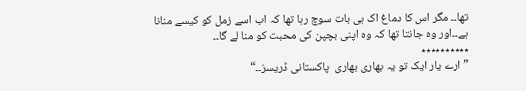تھا۔۔ مگر اس کا دماغ اک ہی بات سوچ رہا تھا کہ اب اسے زمل کو کیسے منانا ہے۔۔اور وہ جانتا تھا کہ وہ اپنی بچپن کی محبت کو منا لے گا۔۔
٭٭٭٭٭٭٭٭٭٭
”ارے یار ایک تو یہ بھاری بھاری  پاکستانی ڈریسز۔۔“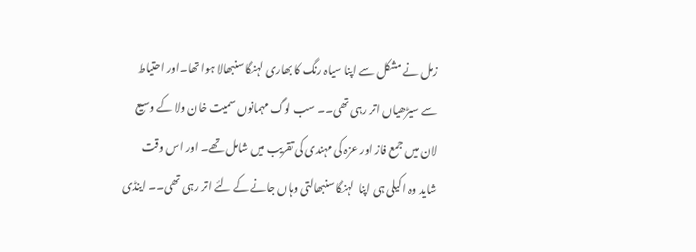زمل نے مشکل سے اپنا سیاہ رنگ کا بھاری لہنگا سنبھالا ہوا تھا۔اور احتیاط سے سیڑھیاں اتر رہی تھی۔۔ سب لوگ مہمانوں سمیت خان ولا کے وسیع لان میں جمع فاز اور عزہ کی مہندی کی تقریب میں شامل تھے۔ اور اس وقت شاید وہ اکیلی ہی اپنا  لہنگا سنبھالتی وہاں جانے کے لئے اتر رہی تھی۔۔ اینڈی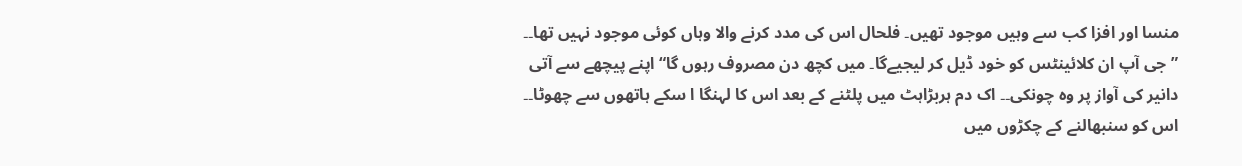منسا اور افزا کب سے وہیں موجود تھیں۔ فلحال اس کی مدد کرنے والا وہاں کوئی موجود نہیں تھا۔۔
”جی آپ ان کلائینٹس کو خود ڈیل کر لیجیےگا۔ میں کچھ دن مصروف رہوں گا“ اپنے پیچھے سے آتی دانیر کی آواز پر وہ چونکی۔۔ اک دم ہربڑاہٹ میں پلٹنے کے بعد اس کا لہنگا ا سکے ہاتھوں سے چھوٹا۔۔ اس کو سنبھالنے کے چکڑوں میں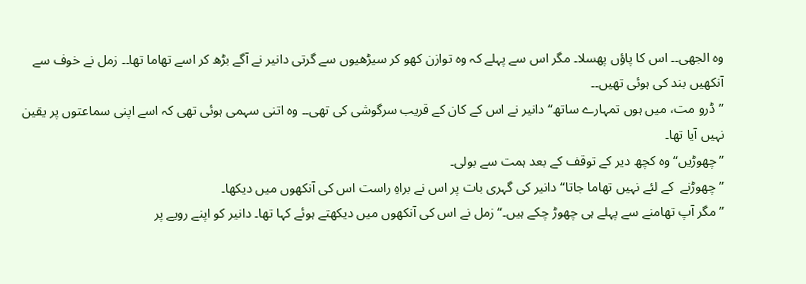وہ الجھی۔۔ اس کا پاؤں پھسلا۔ مگر اس سے پہلے کہ وہ توازن کھو کر سیڑھیوں سے گرتی دانیر نے آگے بڑھ کر اسے تھاما تھا۔۔ زمل نے خوف سے آنکھیں بند کی ہوئی تھیں۔۔
”ڈرو مت، میں ہوں تمہارے ساتھ“ دانیر نے اس کے کان کے قریب سرگوشی کی تھی۔۔ وہ اتنی سہمی ہوئی تھی کہ اسے اپنی سماعتوں پر یقین نہیں آیا تھا۔
”چھوڑیں“ وہ کچھ دیر کے توقف کے بعد ہمت سے بولی۔
”چھوڑنے  کے لئے نہیں تھاما جاتا“ دانیر کی گہری بات پر اس نے براہِ راست اس کی آنکھوں میں دیکھا۔
”مگر آپ تھامنے سے پہلے ہی چھوڑ چکے ہیں۔“زمل نے اس کی آنکھوں میں دیکھتے ہوئے کہا تھا۔ دانیر کو اپنے رویے پر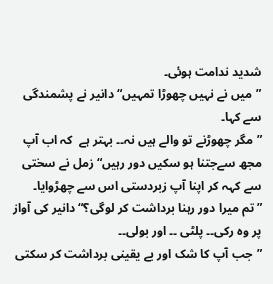شدید ندامت ہوئی۔
”میں نے نہیں چھوڑا تمہیں“ دانیر نے پشمندگی سے کہا۔
”مگر چھوڑنے تو والے ہیں نہ۔۔ بہتر ہے  کہ اب آپ مجھ سےجتنا ہو سکیں دور رہیں“ زمل نے سختی سے کہہ کر اپنا آپ زبردستی اس سے چھڑوایا۔
”تم میرا دور رہنا برداشت کر لوگی؟“ دانیر کی آواز پر وہ رکی۔۔ پلٹی ۔۔ اور بولی۔۔
”جب آپ کا شک اور بے یقینی برداشت کر سکتی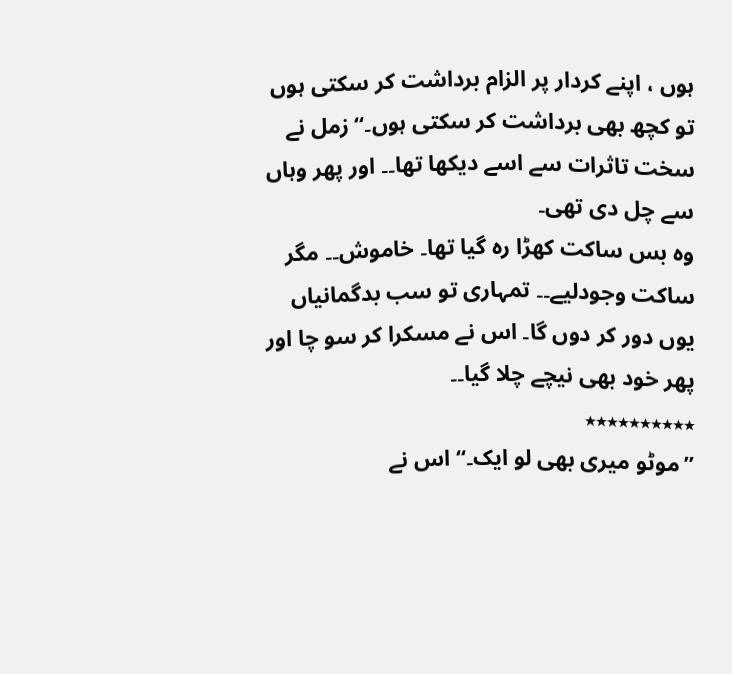ہوں ، اپنے کردار پر الزام برداشت کر سکتی ہوں تو کچھ بھی برداشت کر سکتی ہوں۔“زمل نے سخت تاثرات سے اسے دیکھا تھا۔۔ اور پھر وہاں سے چل دی تھی۔
وہ بس ساکت کھڑا رہ گیا تھا۔ خاموش۔۔ مگر ساکت وجودلیے۔۔ تمہاری تو سب بدگمانیاں یوں دور کر دوں گا۔ اس نے مسکرا کر سو چا اور پھر خود بھی نیچے چلا گیا۔۔
٭٭٭٭٭٭٭٭٭٭
”موٹو میری بھی لو ایک۔“ اس نے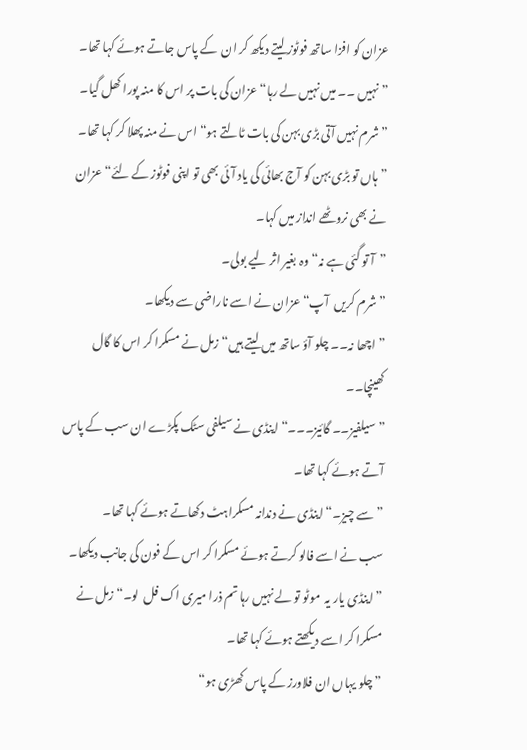عزان کو افزا ساتھ فوٹوز لیتے دیکھ کر ان  کے پاس جاتے ہوئے کہا تھا۔
”نہیں ۔۔ میں نہیں لے رہا“ عزان کی بات پر اس کا منہ پورا کھل گیا۔
”شرم نہیں آتی بڑی بہن کی بات ٹالتے ہو“ اس نے منہ پھلا کر کہا تھا۔
”ہاں تو بڑی بہن کو آج بھائی کی یاد آئی بھی تو اپنی فوٹوز کے لئے“عزان نے بھی نروٹھے انداز میں کہا۔
”آ تو گئی ہے نہ“ وہ بغیر اثر لیے بولی۔
”شرم کریں  آپ“ عزان نے اسے ناراضی سے دیکھا۔
”اچھا نہ۔۔ چلو آؤ ساتھ میں لیتے ہیں“ زمل نے مسکرا کر اس کا گال کھینچا۔۔
”سیلفیز۔۔ گائیز۔۔۔“ اینڈی نے سیلفی سٹک پکڑے ان سب کے پاس آتے ہوئے کہا تھا۔
”سے چیز۔“اینڈی نے دندانہ مسکراہٹ دکھاتے ہوئے کہا تھا۔
سب نے اسے فالو کرتے ہوئے مسکرا کر اس کے فون کی جانب دیکھا۔
”اینڈی یار یہ  موٹو تو لے نہیں رہا تم ذرا میری اک فل  لو۔“ زمل نے مسکرا کر اسے دیکھتے ہوئے کہا تھا۔
”چلو یہاں ان فلاورز کے پاس کھڑی ہو“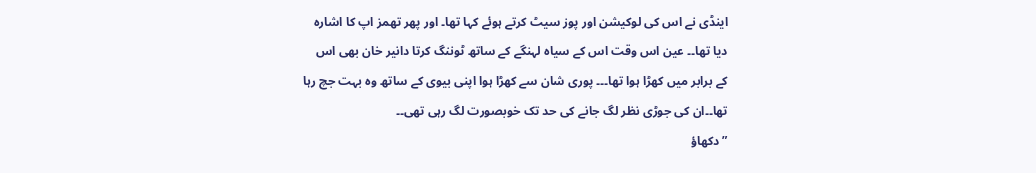اینڈی نے اس کی لوکیشن اور پوز سیٹ کرتے ہوئے کہا تھا۔ اور پھر تھمز اپ کا اشارہ دیا تھا۔۔ عین اس وقت اس کے سیاہ لہنگے کے ساتھ ٹوننگ کرتا دانیر خان بھی اس کے برابر میں کھڑا ہوا تھا۔۔۔ پوری شان سے کھڑا ہوا اپنی بیوی کے ساتھ وہ بہت جچ رہا تھا۔۔ان کی جوڑی نظر لگ جانے کی حد تک خوبصورت لگ رہی تھی۔۔
”دکھاؤ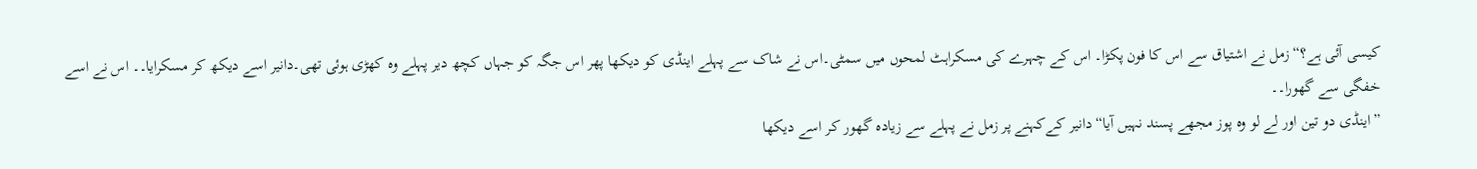کیسی آئی ہے؟“ زمل نے اشتیاق سے اس کا فون پکڑا۔ اس کے چہرے کی مسکراہٹ لمحوں میں سمٹی۔اس نے شاک سے پہلے اینڈی کو دیکھا پھر اس جگہ کو جہاں کچھ دیر پہلے وہ کھڑی ہوئی تھی۔دانیر اسے دیکھ کر مسکرایا۔۔ اس نے اسے خفگی سے گھورا۔۔
”اینڈی دو تین اور لے لو وہ پوز مجھے پسند نہیں آیا“ دانیر کےکہنے پر زمل نے پہلے سے زیادہ گھور کر اسے دیکھا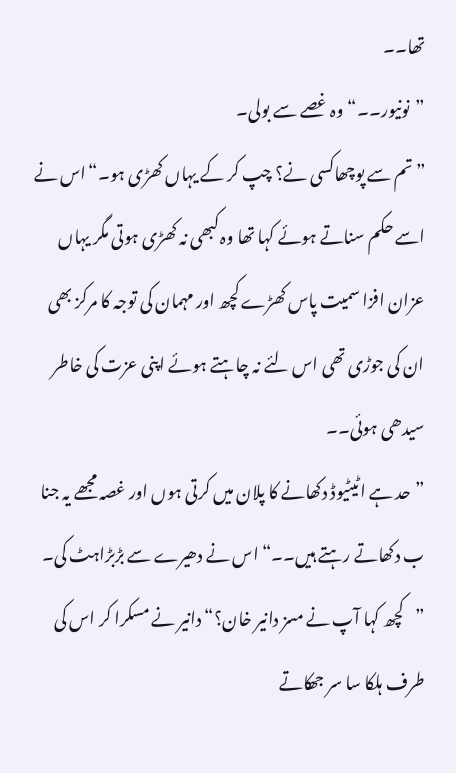تھا۔۔
”نونیور۔۔“وہ غصے سے بولی۔
”تم سے پوچھاکسی نے؟ چپ کر کے یہاں کھڑی ہو۔“اس نے اسے حکم سناتے ہوئے کہا تھا وہ کبھی نہ کھڑی ہوتی مگر یہاں عزان افزا سمیت پاس کھڑے کچھ اور مہمان کی توجہ کا مرکز بھی ان کی جوڑی تھی اس لئے نہ چاہتے ہوئے اپنی عزت کی خاطر سیدھی ہوئی۔۔
”حد ہے اٹیٹیوڈ دکھانے کا پلان میں کرتی ہوں اور غصہ مجھے یہ جنا ب دکھاتے رہتے ہیں۔۔“ اس نے دھیرے سے بڑبڑاہٹ کی۔
”کچھ کہا آپ نے مسز دانیر خان؟“ دانیر نے مسکرا کر اس کی طرف ہلکا سا سر جھکاتے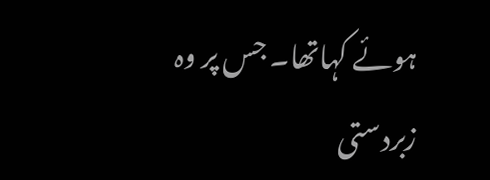ہوئے کہاتھا۔ جس پر وہ زبردستی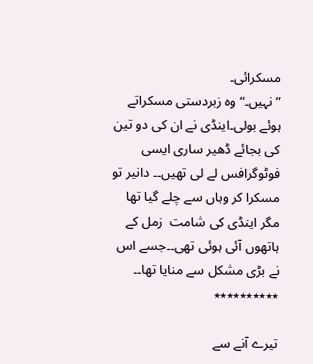مسکرائی۔
”نہیں۔“ وہ زبردستی مسکراتے ہوئے بولی۔اینڈی نے ان کی دو تین کی بجائے ڈھیر ساری ایسی فوٹوگرافس لے لی تھیں۔۔ دانیر تو مسکرا کر وہاں سے چلے گیا تھا مگر اینڈی کی شامت  زمل کے ہاتھوں آئی ہوئی تھی۔۔جسے اس نے بڑی مشکل سے منایا تھا۔۔
٭٭٭٭٭٭٭٭٭٭

تیرے آنے سے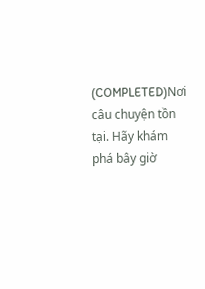(COMPLETED)Nơi câu chuyện tồn tại. Hãy khám phá bây giờ